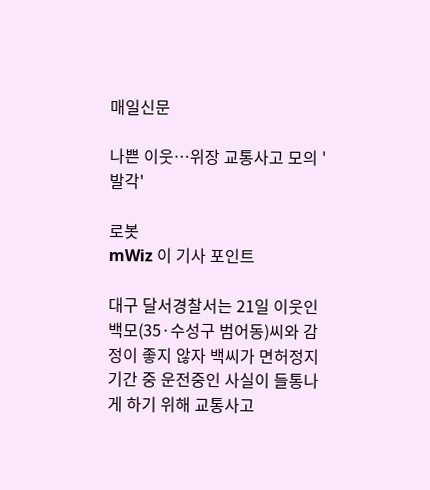매일신문

나쁜 이웃…위장 교통사고 모의 '발각'

로봇
mWiz 이 기사 포인트

대구 달서경찰서는 21일 이웃인 백모(35·수성구 범어동)씨와 감정이 좋지 않자 백씨가 면허정지기간 중 운전중인 사실이 들통나게 하기 위해 교통사고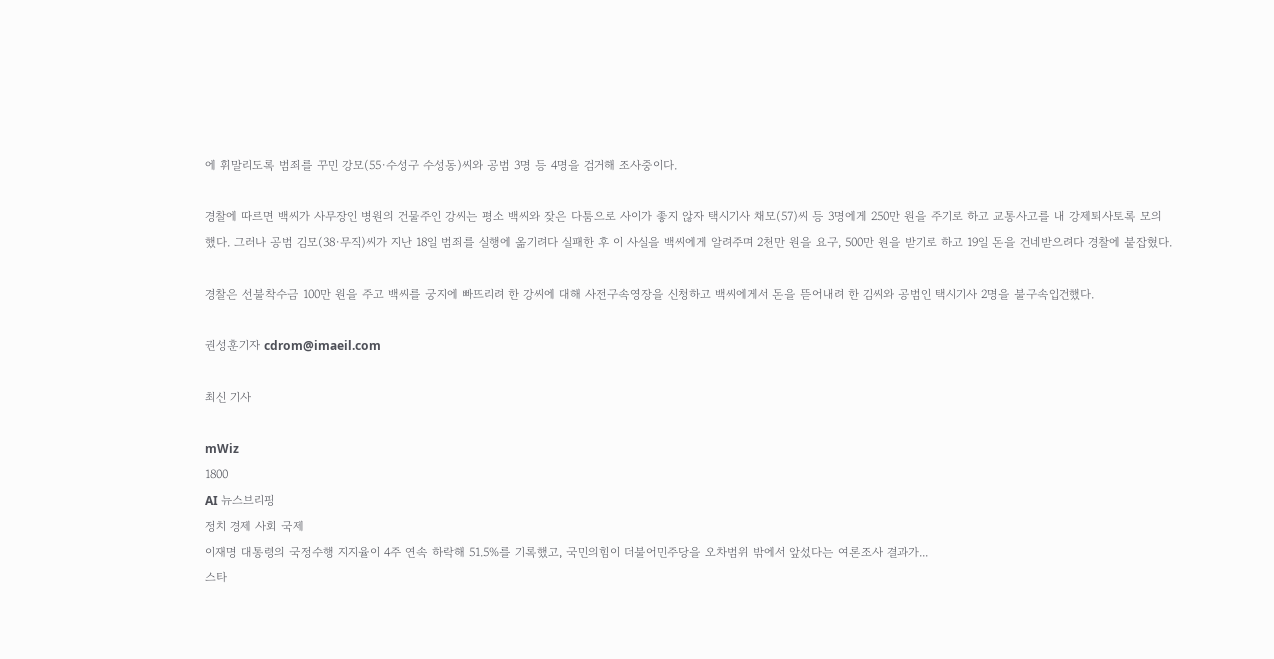에 휘말리도록 범죄를 꾸민 강모(55·수성구 수성동)씨와 공범 3명 등 4명을 검거해 조사중이다.

경찰에 따르면 백씨가 사무장인 병원의 건물주인 강씨는 평소 백씨와 잦은 다툼으로 사이가 좋지 않자 택시기사 채모(57)씨 등 3명에게 250만 원을 주기로 하고 교통사고를 내 강제퇴사토록 모의했다. 그러나 공범 김모(38·무직)씨가 지난 18일 범죄를 실행에 옮기려다 실패한 후 이 사실을 백씨에게 알려주며 2천만 원을 요구, 500만 원을 받기로 하고 19일 돈을 건네받으려다 경찰에 붙잡혔다.

경찰은 선불착수금 100만 원을 주고 백씨를 궁지에 빠뜨리려 한 강씨에 대해 사전구속영장을 신청하고 백씨에게서 돈을 뜯어내려 한 김씨와 공범인 택시기사 2명을 불구속입건했다.

권성훈기자 cdrom@imaeil.com

최신 기사

mWiz
1800
AI 뉴스브리핑
정치 경제 사회 국제
이재명 대통령의 국정수행 지지율이 4주 연속 하락해 51.5%를 기록했고, 국민의힘이 더불어민주당을 오차범위 밖에서 앞섰다는 여론조사 결과가...
스타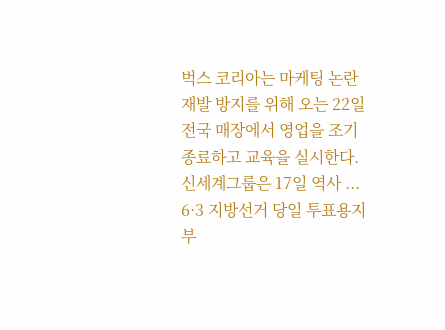벅스 코리아는 마케팅 논란 재발 방지를 위해 오는 22일 전국 매장에서 영업을 조기 종료하고 교육을 실시한다. 신세계그룹은 17일 역사 ...
6·3 지방선거 당일 투표용지 부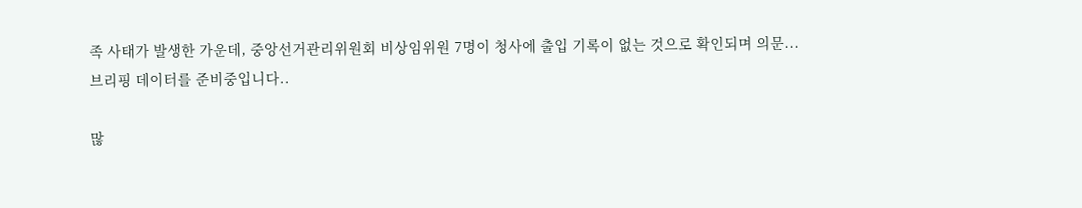족 사태가 발생한 가운데, 중앙선거관리위원회 비상임위원 7명이 청사에 출입 기록이 없는 것으로 확인되며 의문...
브리핑 데이터를 준비중입니다..

많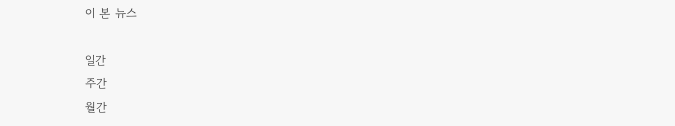이 본 뉴스

일간
주간
월간